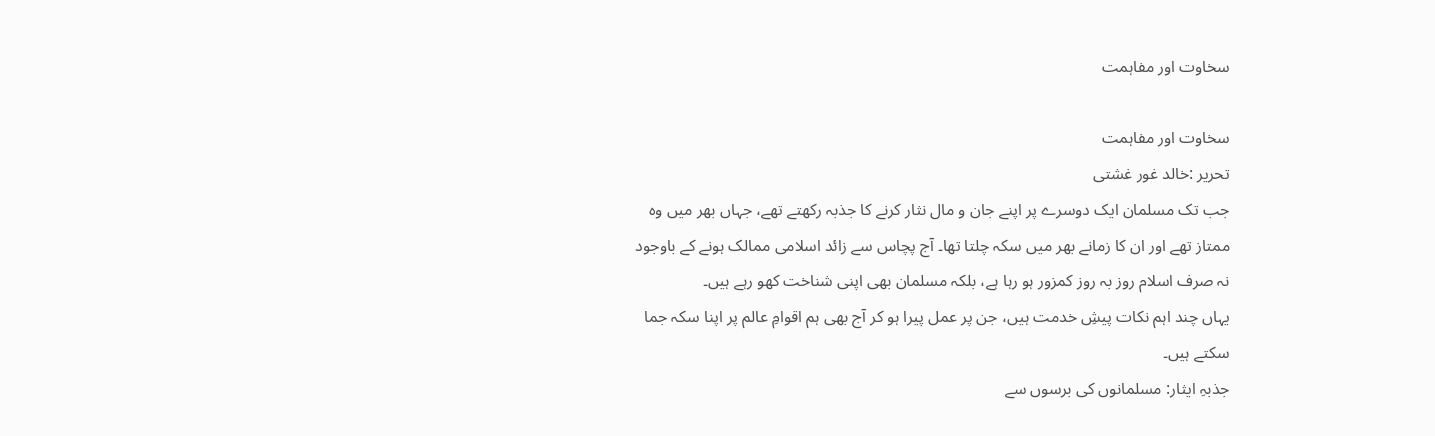سخاوت اور مفاہمت

سخاوت اور مفاہمت
تحریر :خالد غور غشتی
جب تک مسلمان ایک دوسرے پر اپنے جان و مال نثار کرنے کا جذبہ رکھتے تھے، جہاں بھر میں وہ ممتاز تھے اور ان کا زمانے بھر میں سکہ چلتا تھا۔ آج پچاس سے زائد اسلامی ممالک ہونے کے باوجود نہ صرف اسلام روز بہ روز کمزور ہو رہا ہے، بلکہ مسلمان بھی اپنی شناخت کھو رہے ہیں۔
یہاں چند اہم نکات پیشِ خدمت ہیں، جن پر عمل پیرا ہو کر آج بھی ہم اقوامِ عالم پر اپنا سکہ جما سکتے ہیں۔
جذبہِ ایثار: مسلمانوں کی برسوں سے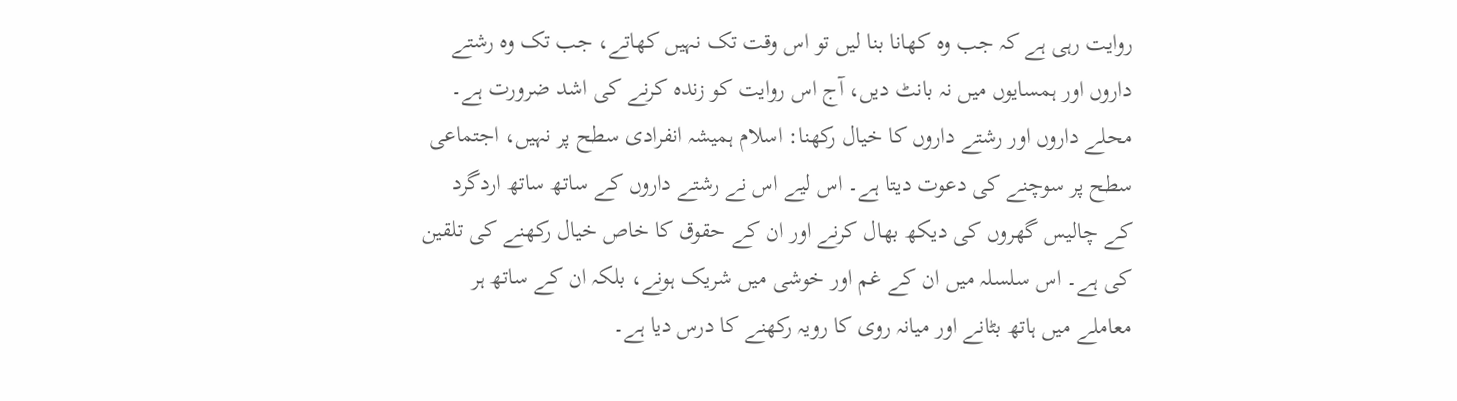روایت رہی ہے کہ جب وہ کھانا بنا لیں تو اس وقت تک نہیں کھاتے، جب تک وہ رشتے داروں اور ہمسایوں میں نہ بانٹ دیں، آج اس روایت کو زندہ کرنے کی اشد ضرورت ہے۔
محلے داروں اور رشتے داروں کا خیال رکھنا: اسلام ہمیشہ انفرادی سطح پر نہیں، اجتماعی سطح پر سوچنے کی دعوت دیتا ہے۔ اس لیے اس نے رشتے داروں کے ساتھ ساتھ اردگرد کے چالیس گھروں کی دیکھ بھال کرنے اور ان کے حقوق کا خاص خیال رکھنے کی تلقین کی ہے۔ اس سلسلہ میں ان کے غم اور خوشی میں شریک ہونے، بلکہ ان کے ساتھ ہر معاملے میں ہاتھ بٹانے اور میانہ روی کا رویہ رکھنے کا درس دیا ہے۔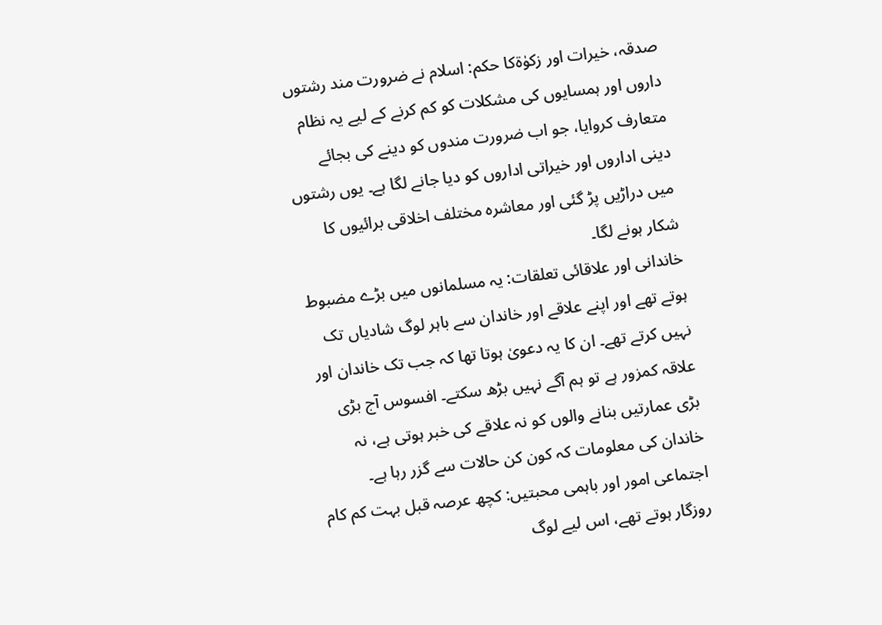صدقہ، خیرات اور زکوٰۃکا حکم: اسلام نے ضرورت مند رشتوں داروں اور ہمسایوں کی مشکلات کو کم کرنے کے لیے یہ نظام متعارف کروایا، جو اب ضرورت مندوں کو دینے کی بجائے دینی اداروں اور خیراتی اداروں کو دیا جانے لگا ہے۔ یوں رشتوں میں دراڑیں پڑ گئی اور معاشرہ مختلف اخلاقی برائیوں کا شکار ہونے لگا۔
خاندانی اور علاقائی تعلقات: یہ مسلمانوں میں بڑے مضبوط ہوتے تھے اور اپنے علاقے اور خاندان سے باہر لوگ شادیاں تک نہیں کرتے تھے۔ ان کا یہ دعویٰ ہوتا تھا کہ جب تک خاندان اور علاقہ کمزور ہے تو ہم آگے نہیں بڑھ سکتے۔ افسوس آج بڑی بڑی عمارتیں بنانے والوں کو نہ علاقے کی خبر ہوتی ہے، نہ خاندان کی معلومات کہ کون کن حالات سے گزر رہا ہے۔ اجتماعی امور اور باہمی محبتیں: کچھ عرصہ قبل بہت کم کام روزگار ہوتے تھے، اس لیے لوگ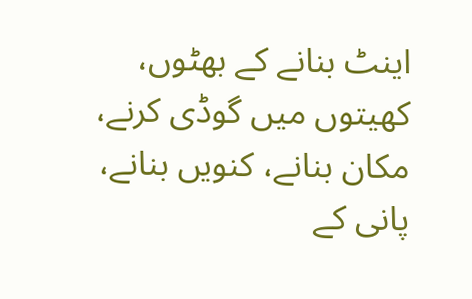اینٹ بنانے کے بھٹوں، کھیتوں میں گوڈی کرنے، مکان بنانے، کنویں بنانے، پانی کے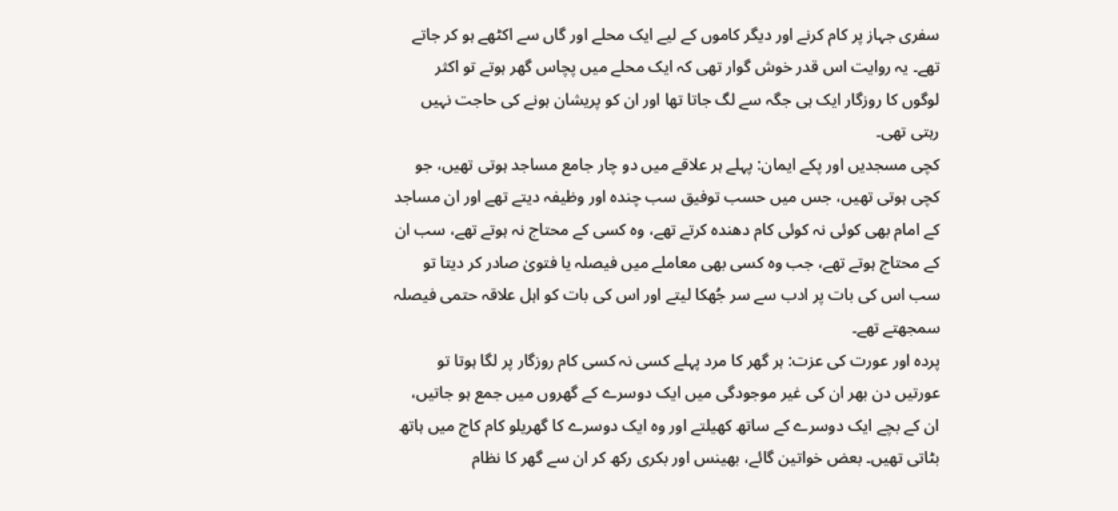سفری جہاز پر کام کرنے اور دیگر کاموں کے لیے ایک محلے اور گاں سے اکٹھے ہو کر جاتے تھے۔ یہ روایت اس قدر خوش گوار تھی کہ ایک محلے میں پچاس گھر ہوتے تو اکثر لوگوں کا روزگار ایک ہی جگہ سے لگ جاتا تھا اور ان کو پریشان ہونے کی حاجت نہیں رہتی تھی۔
کچی مسجدیں اور پکے ایمان: پہلے ہر علاقے میں دو چار جامع مساجد ہوتی تھیں، جو کچی ہوتی تھیں، جس میں حسب توفیق سب چندہ اور وظیفہ دیتے تھے اور ان مساجد کے امام بھی کوئی نہ کوئی کام دھندہ کرتے تھے، وہ کسی کے محتاج نہ ہوتے تھے، سب ان کے محتاج ہوتے تھے، جب وہ کسی بھی معاملے میں فیصلہ یا فتویٰ صادر کر دیتا تو سب اس کی بات پر ادب سے سر جُھکا لیتے اور اس کی بات کو اہل علاقہ حتمی فیصلہ سمجھتے تھے۔
پردہ اور عورت کی عزت: ہر گھر کا مرد پہلے کسی نہ کسی کام روزگار پر لگا ہوتا تو عورتیں دن بھر ان کی غیر موجودگی میں ایک دوسرے کے گھروں میں جمع ہو جاتیں، ان کے بچے ایک دوسرے کے ساتھ کھیلتے اور وہ ایک دوسرے کا گھریلو کام کاج میں ہاتھ بٹاتی تھیں۔ بعض خواتین گائے، بھینس اور بکری رکھ کر ان سے گھر کا نظام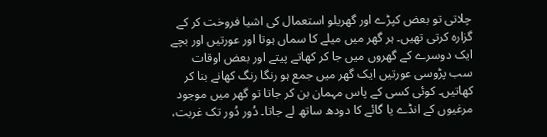چلاتی تو بعض کپڑے اور گھریلو استعمال کی اشیا فروخت کر کے گزارہ کرتی تھیں۔ ہر گھر میں میلے کا سماں ہوتا اور عورتیں اور بچے ایک دوسرے کے گھروں میں جا کر کھاتے پیتے اور بعض اوقات سب پڑوسی عورتیں ایک گھر میں جمع ہو رنگا رنگ کھانے بنا کر کھاتیں۔ کوئی کسی کے پاس مہمان بن کر جاتا تو گھر میں موجود مرغیوں کے انڈے یا گائے کا دودھ ساتھ لے جاتا۔ دُور دُور تک غربت،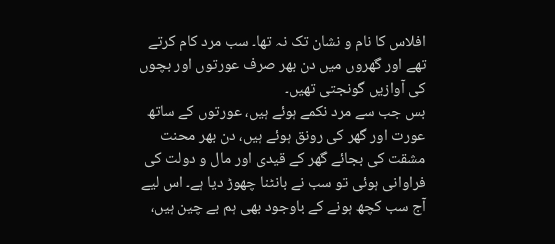افلاس کا نام و نشان تک نہ تھا۔ سب مرد کام کرتے تھے اور گھروں میں دن بھر صرف عورتوں اور بچوں کی آوازیں گونجتی تھیں۔
بس جب سے مرد نکمے ہوئے ہیں، عورتوں کے ساتھ عورت اور گھر کی رونق ہوئے ہیں، دن بھر محنت مشقت کی بجائے گھر کے قیدی اور مال و دولت کی فراوانی ہوئی تو سب نے بانٹنا چھوڑ دیا ہے۔ اس لیے آج سب کچھ ہونے کے باوجود بھی ہم بے چین ہیں،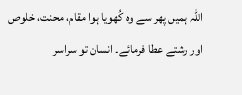اللہ ہمیں پھر سے وہ کُھویا ہوا مقام، محنت، خلوص اور رشتے عطا فرمائے۔ انسان تو سراسر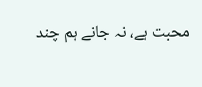محبت ہے، نہ جانے ہم چند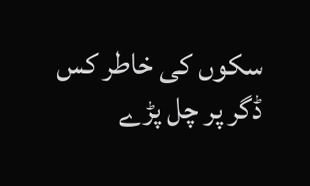سکوں کی خاطر کس ڈگر پر چل پڑے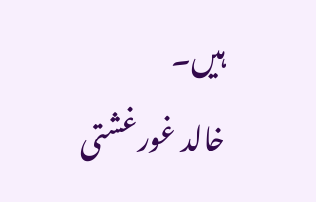ہیں۔
خالد غورغشتی